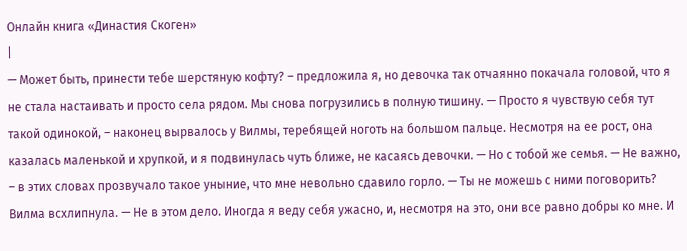Онлайн книга «Династия Скоген»
|
— Может быть, принести тебе шерстяную кофту? – предложила я, но девочка так отчаянно покачала головой, что я не стала настаивать и просто села рядом. Мы снова погрузились в полную тишину. — Просто я чувствую себя тут такой одинокой, – наконец вырвалось у Вилмы, теребящей ноготь на большом пальце. Несмотря на ее рост, она казалась маленькой и хрупкой, и я подвинулась чуть ближе, не касаясь девочки. — Но с тобой же семья. — Не важно, – в этих словах прозвучало такое уныние, что мне невольно сдавило горло. — Ты не можешь с ними поговорить? Вилма всхлипнула. — Не в этом дело. Иногда я веду себя ужасно, и, несмотря на это, они все равно добры ко мне. И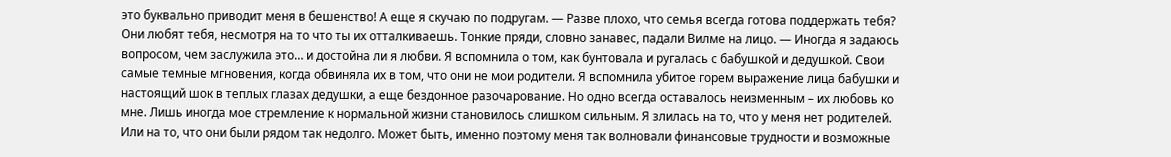это буквально приводит меня в бешенство! А еще я скучаю по подругам. — Разве плохо, что семья всегда готова поддержать тебя? Они любят тебя, несмотря на то что ты их отталкиваешь. Тонкие пряди, словно занавес, падали Вилме на лицо. — Иногда я задаюсь вопросом, чем заслужила это… и достойна ли я любви. Я вспомнила о том, как бунтовала и ругалась с бабушкой и дедушкой. Свои самые темные мгновения, когда обвиняла их в том, что они не мои родители. Я вспомнила убитое горем выражение лица бабушки и настоящий шок в теплых глазах дедушки, а еще бездонное разочарование. Но одно всегда оставалось неизменным – их любовь ко мне. Лишь иногда мое стремление к нормальной жизни становилось слишком сильным. Я злилась на то, что у меня нет родителей. Или на то, что они были рядом так недолго. Может быть, именно поэтому меня так волновали финансовые трудности и возможные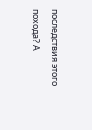последствия этого похода? А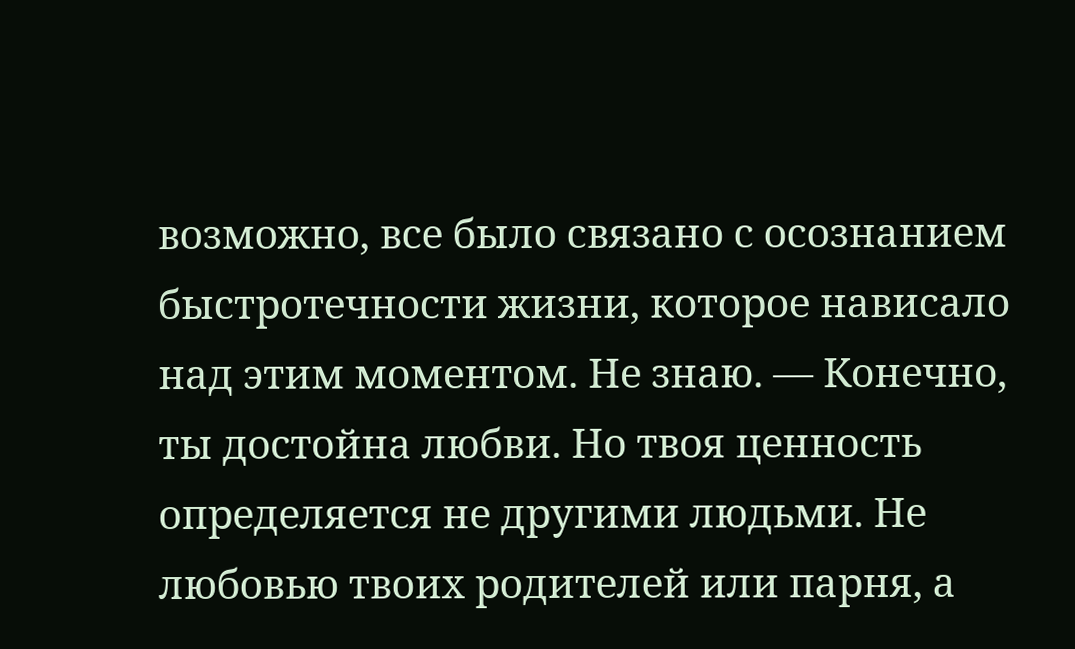возможно, все было связано с осознанием быстротечности жизни, которое нависало над этим моментом. Не знаю. — Конечно, ты достойна любви. Но твоя ценность определяется не другими людьми. Не любовью твоих родителей или парня, а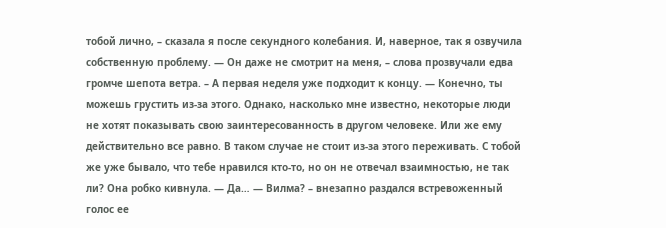тобой лично, – сказала я после секундного колебания. И, наверное, так я озвучила собственную проблему. — Он даже не смотрит на меня, – слова прозвучали едва громче шепота ветра. – А первая неделя уже подходит к концу. — Конечно, ты можешь грустить из-за этого. Однако, насколько мне известно, некоторые люди не хотят показывать свою заинтересованность в другом человеке. Или же ему действительно все равно. В таком случае не стоит из-за этого переживать. С тобой же уже бывало, что тебе нравился кто-то, но он не отвечал взаимностью, не так ли? Она робко кивнула. — Да… — Вилма? – внезапно раздался встревоженный голос ее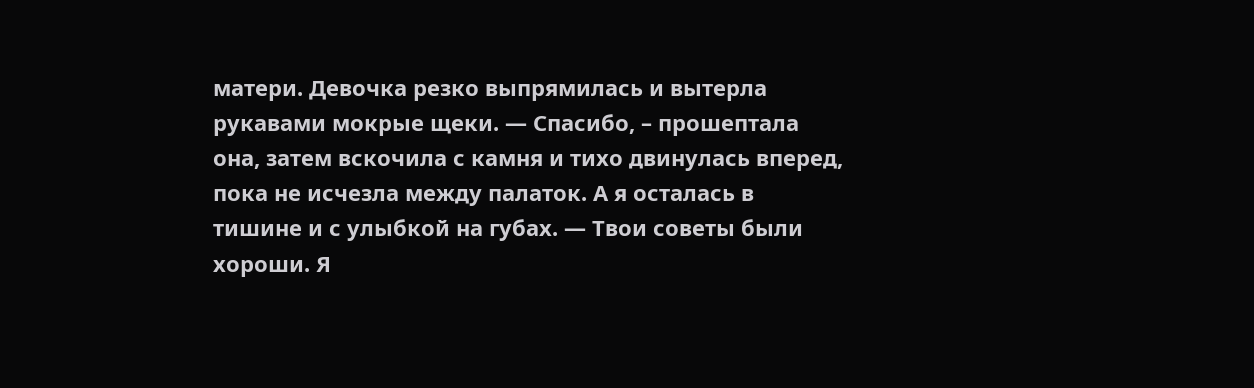матери. Девочка резко выпрямилась и вытерла рукавами мокрые щеки. — Спасибо, – прошептала она, затем вскочила с камня и тихо двинулась вперед, пока не исчезла между палаток. А я осталась в тишине и с улыбкой на губах. — Твои советы были хороши. Я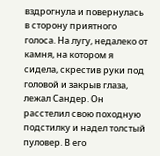вздрогнула и повернулась в сторону приятного голоса. На лугу, недалеко от камня, на котором я сидела, скрестив руки под головой и закрыв глаза, лежал Сандер. Он расстелил свою походную подстилку и надел толстый пуловер. В его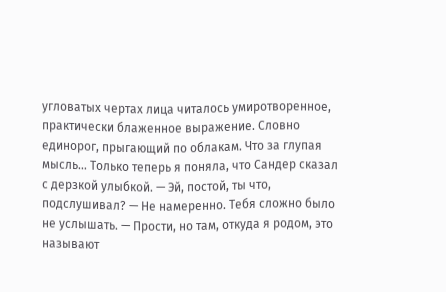угловатых чертах лица читалось умиротворенное, практически блаженное выражение. Словно единорог, прыгающий по облакам. Что за глупая мысль… Только теперь я поняла, что Сандер сказал с дерзкой улыбкой. — Эй, постой, ты что, подслушивал? — Не намеренно. Тебя сложно было не услышать. — Прости, но там, откуда я родом, это называют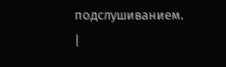подслушиванием. |